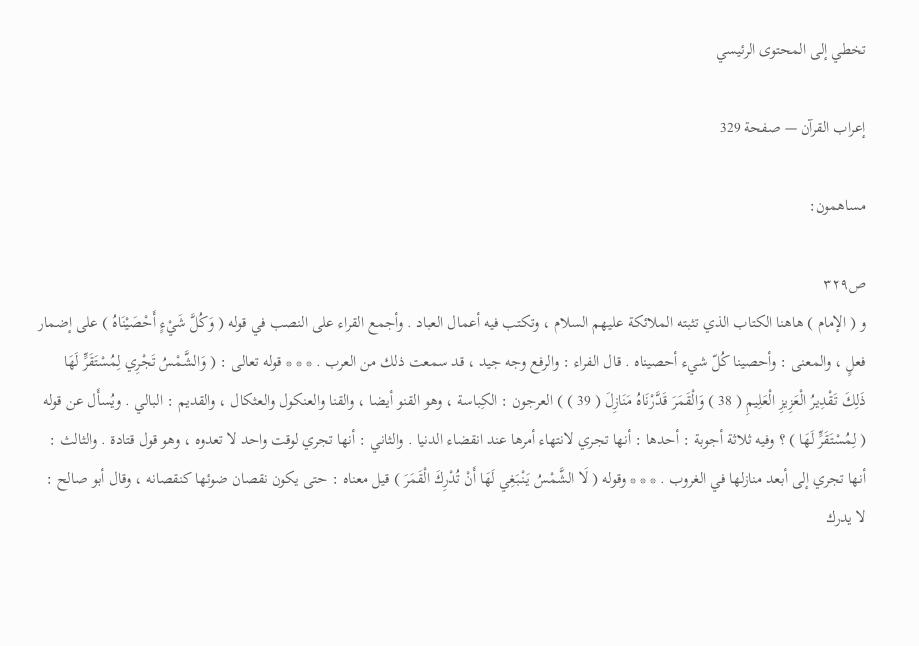تخطي إلى المحتوى الرئيسي

إعراب القرآن — صفحة 329

مساهمون:

ص٣٢٩
و ( الإمام ) هاهنا الكتاب الذي تثبته الملائكة عليهم السلام ، وتكتب فيه أعمال العباد . وأجمع القراء على النصب في قوله ( وَكُلَّ شَيْءٍ أَحْصَيْنَاهُ ) على إضمار فعلٍ ، والمعنى : وأحصينا كُلّ شيء أحصيناه . قال الفراء : والرفع وجه جيد ، قد سمعت ذلك من العرب . * * * قوله تعالى : ( وَالشَّمْسُ تَجْرِي لِمُسْتَقَرٍّ لَهَا ذَلِكَ تَقْدِيرُ الْعَزِيزِ الْعَلِيمِ ( 38 ) وَالْقَمَرَ قَدَّرْنَاهُ مَنَازِلَ ( 39 ) ) العرجون : الكِباسة ، وهو القنو أيضا ، والقنا والعنكول والعثكال ، والقديم : البالي . ويُسأَل عن قوله ( لِمُسْتَقَرٍّ لَهَا ) ؟ وفيه ثلاثة أجوبة : أحدها : أنها تجري لانتهاء أمرها عند انقضاء الدنيا . والثاني : أنها تجري لوقت واحد لا تعدوه ، وهو قول قتادة . والثالث : أنها تجري إلى أبعد منازلها في الغروب . * * * وقوله ( لَا الشَّمْسُ يَنْبَغِي لَهَا أَنْ تُدْرِكَ الْقَمَرَ ) قيل معناه : حتى يكون نقصان ضوئها كنقصانه ، وقال أبو صالح : لا يدرك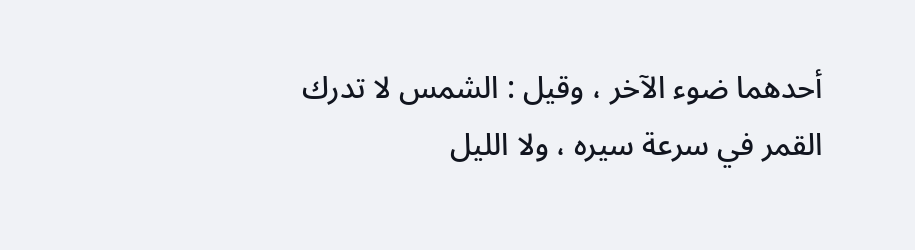أحدهما ضوء الآخر ، وقيل : الشمس لا تدرك القمر في سرعة سيره ، ولا الليل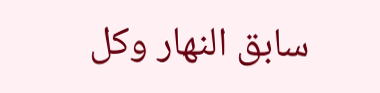سابق النهار وكل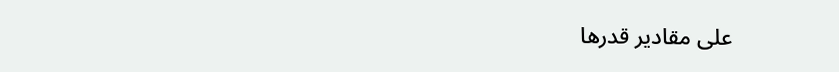على مقادير قدرها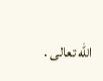الله تعالى .